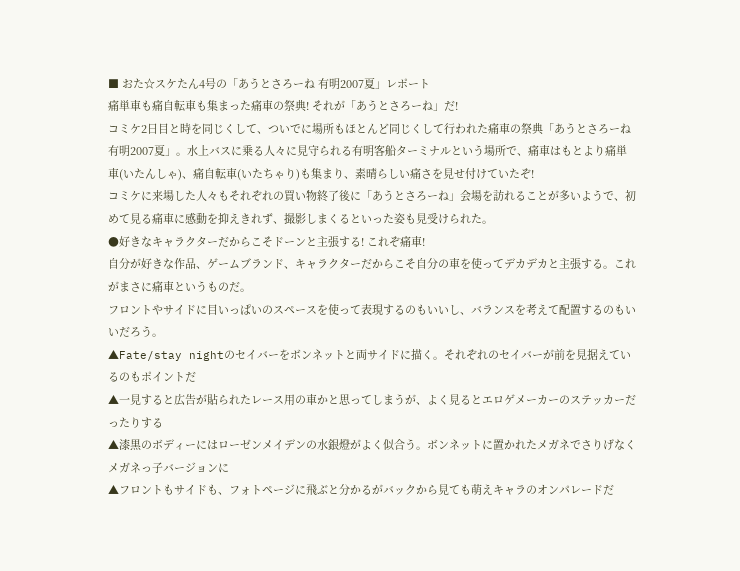■ おた☆スケたん4号の「あうとさろーね 有明2007夏」レポート
痛単車も痛自転車も集まった痛車の祭典! それが「あうとさろーね」だ!
コミケ2日目と時を同じくして、ついでに場所もほとんど同じくして行われた痛車の祭典「あうとさろーね 有明2007夏」。水上バスに乗る人々に見守られる有明客船ターミナルという場所で、痛車はもとより痛単車(いたんしゃ)、痛自転車(いたちゃり)も集まり、素晴らしい痛さを見せ付けていたぞ!
コミケに来場した人々もそれぞれの買い物終了後に「あうとさろーね」会場を訪れることが多いようで、初めて見る痛車に感動を抑えきれず、撮影しまくるといった姿も見受けられた。
●好きなキャラクターだからこそドーンと主張する! これぞ痛車!
自分が好きな作品、ゲームブランド、キャラクターだからこそ自分の車を使ってデカデカと主張する。これがまさに痛車というものだ。
フロントやサイドに目いっぱいのスペースを使って表現するのもいいし、バランスを考えて配置するのもいいだろう。
▲Fate/stay nightのセイバーをボンネットと両サイドに描く。それぞれのセイバーが前を見据えているのもポイントだ
▲一見すると広告が貼られたレース用の車かと思ってしまうが、よく見るとエロゲメーカーのステッカーだったりする
▲漆黒のボディーにはローゼンメイデンの水銀燈がよく似合う。ボンネットに置かれたメガネでさりげなくメガネっ子バージョンに
▲フロントもサイドも、フォトページに飛ぶと分かるがバックから見ても萌えキャラのオンパレードだ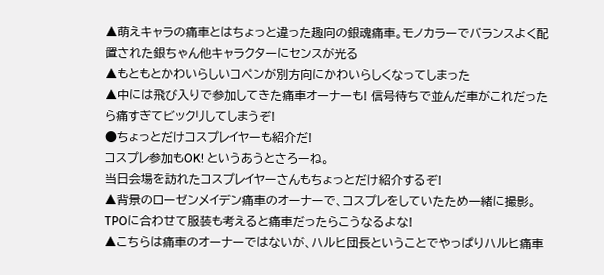▲萌えキャラの痛車とはちょっと違った趣向の銀魂痛車。モノカラーでバランスよく配置された銀ちゃん他キャラクターにセンスが光る
▲もともとかわいらしいコペンが別方向にかわいらしくなってしまった
▲中には飛び入りで参加してきた痛車オーナーも! 信号待ちで並んだ車がこれだったら痛すぎてビックリしてしまうぞ!
●ちょっとだけコスプレイヤーも紹介だ!
コスプレ参加もOK! というあうとさろーね。
当日会場を訪れたコスプレイヤーさんもちょっとだけ紹介するぞ!
▲背景のローゼンメイデン痛車のオーナーで、コスプレをしていたため一緒に撮影。TPOに合わせて服装も考えると痛車だったらこうなるよな!
▲こちらは痛車のオーナーではないが、ハルヒ団長ということでやっぱりハルヒ痛車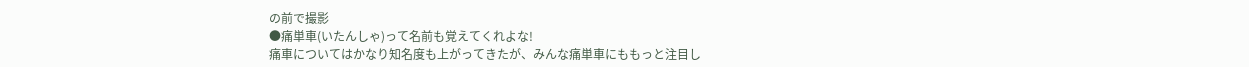の前で撮影
●痛単車(いたんしゃ)って名前も覚えてくれよな!
痛車についてはかなり知名度も上がってきたが、みんな痛単車にももっと注目し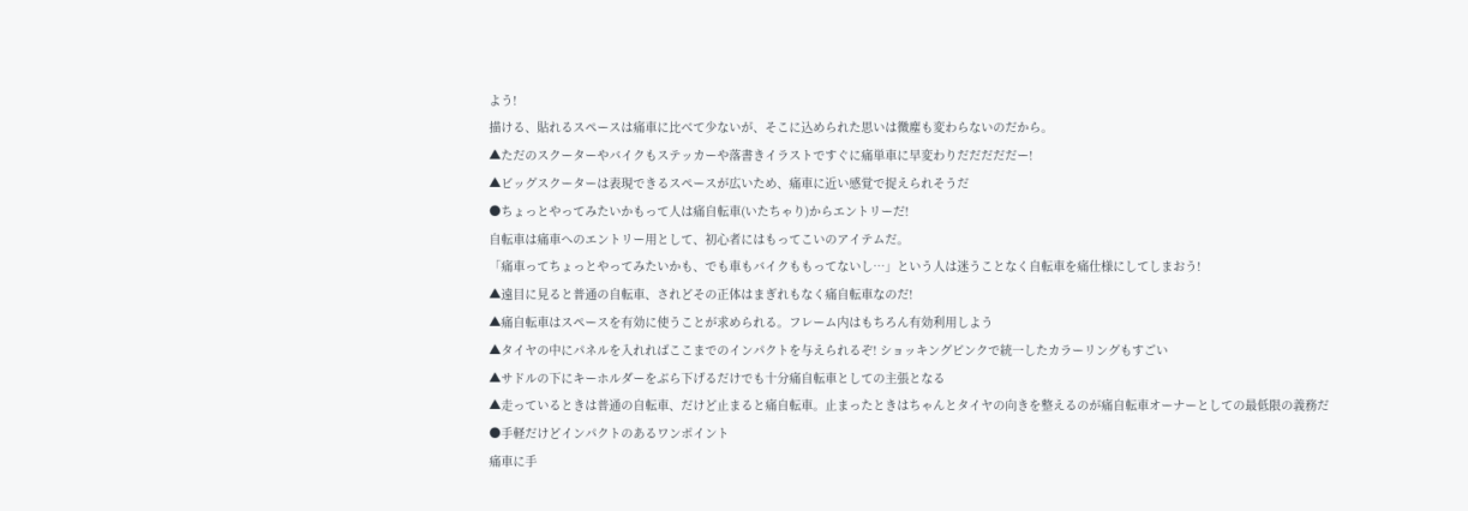よう!
描ける、貼れるスペースは痛車に比べて少ないが、そこに込められた思いは微塵も変わらないのだから。
▲ただのスクーターやバイクもステッカーや落書きイラストですぐに痛単車に早変わりだだだだだー!
▲ビッグスクーターは表現できるスペースが広いため、痛車に近い感覚で捉えられそうだ
●ちょっとやってみたいかもって人は痛自転車(いたちゃり)からエントリーだ!
自転車は痛車へのエントリー用として、初心者にはもってこいのアイテムだ。
「痛車ってちょっとやってみたいかも、でも車もバイクももってないし…」という人は迷うことなく自転車を痛仕様にしてしまおう!
▲遠目に見ると普通の自転車、されどその正体はまぎれもなく痛自転車なのだ!
▲痛自転車はスペースを有効に使うことが求められる。フレーム内はもちろん有効利用しよう
▲タイヤの中にパネルを入れればここまでのインパクトを与えられるぞ! ショッキングピンクで統一したカラーリングもすごい
▲サドルの下にキーホルダーをぶら下げるだけでも十分痛自転車としての主張となる
▲走っているときは普通の自転車、だけど止まると痛自転車。止まったときはちゃんとタイヤの向きを整えるのが痛自転車オーナーとしての最低限の義務だ
●手軽だけどインパクトのあるワンポイント
痛車に手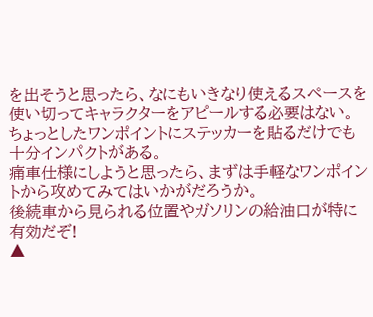を出そうと思ったら、なにもいきなり使えるスペースを使い切ってキャラクターをアピールする必要はない。
ちょっとしたワンポイントにステッカーを貼るだけでも十分インパクトがある。
痛車仕様にしようと思ったら、まずは手軽なワンポイントから攻めてみてはいかがだろうか。
後続車から見られる位置やガソリンの給油口が特に有効だぞ!
▲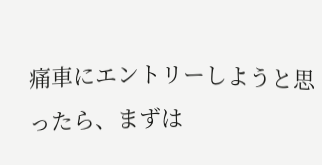痛車にエントリーしようと思ったら、まずは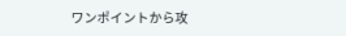ワンポイントから攻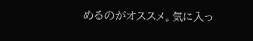めるのがオススメ。気に入っ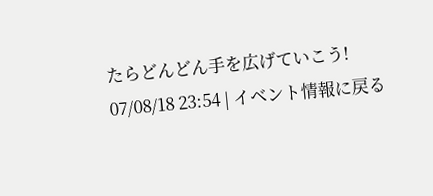たらどんどん手を広げていこう!
07/08/18 23:54 | イベント情報に戻る